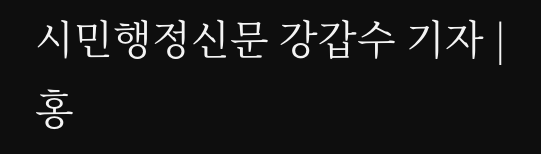시민행정신문 강갑수 기자 | 홍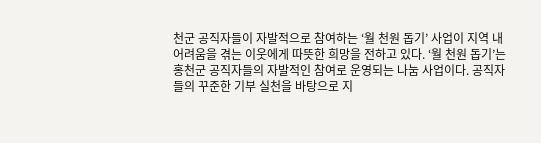천군 공직자들이 자발적으로 참여하는 ‘월 천원 돕기’ 사업이 지역 내 어려움을 겪는 이웃에게 따뜻한 희망을 전하고 있다. ‘월 천원 돕기’는 홍천군 공직자들의 자발적인 참여로 운영되는 나눔 사업이다. 공직자들의 꾸준한 기부 실천을 바탕으로 지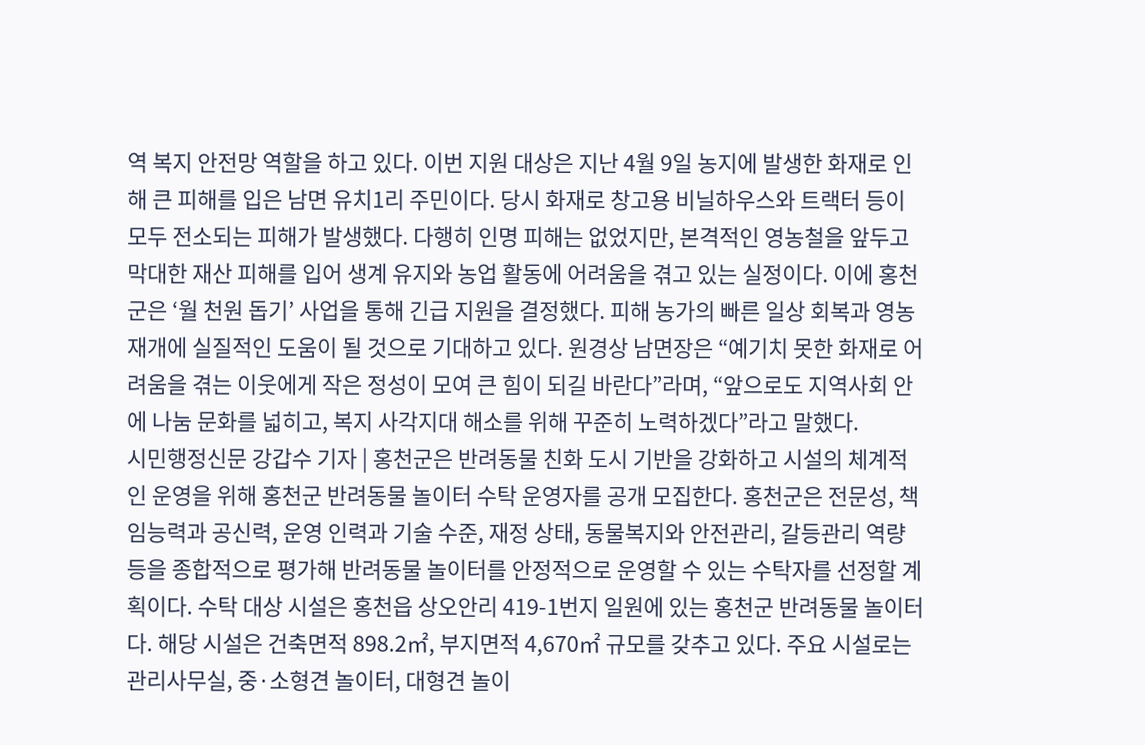역 복지 안전망 역할을 하고 있다. 이번 지원 대상은 지난 4월 9일 농지에 발생한 화재로 인해 큰 피해를 입은 남면 유치1리 주민이다. 당시 화재로 창고용 비닐하우스와 트랙터 등이 모두 전소되는 피해가 발생했다. 다행히 인명 피해는 없었지만, 본격적인 영농철을 앞두고 막대한 재산 피해를 입어 생계 유지와 농업 활동에 어려움을 겪고 있는 실정이다. 이에 홍천군은 ‘월 천원 돕기’ 사업을 통해 긴급 지원을 결정했다. 피해 농가의 빠른 일상 회복과 영농 재개에 실질적인 도움이 될 것으로 기대하고 있다. 원경상 남면장은 “예기치 못한 화재로 어려움을 겪는 이웃에게 작은 정성이 모여 큰 힘이 되길 바란다”라며, “앞으로도 지역사회 안에 나눔 문화를 넓히고, 복지 사각지대 해소를 위해 꾸준히 노력하겠다”라고 말했다.
시민행정신문 강갑수 기자 | 홍천군은 반려동물 친화 도시 기반을 강화하고 시설의 체계적인 운영을 위해 홍천군 반려동물 놀이터 수탁 운영자를 공개 모집한다. 홍천군은 전문성, 책임능력과 공신력, 운영 인력과 기술 수준, 재정 상태, 동물복지와 안전관리, 갈등관리 역량 등을 종합적으로 평가해 반려동물 놀이터를 안정적으로 운영할 수 있는 수탁자를 선정할 계획이다. 수탁 대상 시설은 홍천읍 상오안리 419-1번지 일원에 있는 홍천군 반려동물 놀이터다. 해당 시설은 건축면적 898.2㎡, 부지면적 4,670㎡ 규모를 갖추고 있다. 주요 시설로는 관리사무실, 중·소형견 놀이터, 대형견 놀이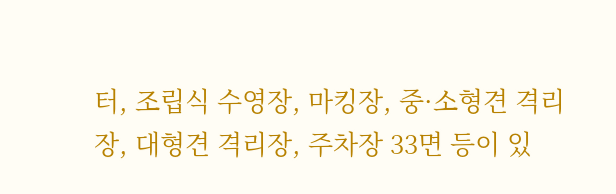터, 조립식 수영장, 마킹장, 중·소형견 격리장, 대형견 격리장, 주차장 33면 등이 있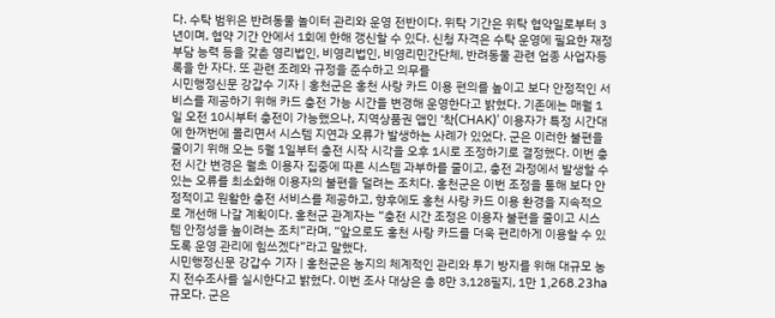다. 수탁 범위은 반려동물 놀이터 관리와 운영 전반이다. 위탁 기간은 위탁 협약일로부터 3년이며, 협약 기간 안에서 1회에 한해 갱신할 수 있다. 신청 자격은 수탁 운영에 필요한 재정 부담 능력 등을 갖춘 영리법인, 비영리법인, 비영리민간단체, 반려동물 관련 업종 사업자등록을 한 자다. 또 관련 조례와 규정을 준수하고 의무를
시민행정신문 강갑수 기자 | 홍천군은 홍천 사랑 카드 이용 편의를 높이고 보다 안정적인 서비스를 제공하기 위해 카드 충전 가능 시간을 변경해 운영한다고 밝혔다. 기존에는 매월 1일 오전 10시부터 충전이 가능했으나, 지역상품권 앱인 ‘착(CHAK)’ 이용자가 특정 시간대에 한꺼번에 몰리면서 시스템 지연과 오류가 발생하는 사례가 있었다. 군은 이러한 불편을 줄이기 위해 오는 5월 1일부터 충전 시작 시각을 오후 1시로 조정하기로 결정했다. 이번 충전 시간 변경은 월초 이용자 집중에 따른 시스템 과부하를 줄이고, 충전 과정에서 발생할 수 있는 오류를 최소화해 이용자의 불편을 덜려는 조치다. 홍천군은 이번 조정을 통해 보다 안정적이고 원활한 충전 서비스를 제공하고, 향후에도 홍천 사랑 카드 이용 환경을 지속적으로 개선해 나갈 계획이다. 홍천군 관계자는 “충전 시간 조정은 이용자 불편을 줄이고 시스템 안정성을 높이려는 조치”라며, “앞으로도 홍천 사랑 카드를 더욱 편리하게 이용할 수 있도록 운영 관리에 힘쓰겠다”라고 말했다.
시민행정신문 강갑수 기자 | 홍천군은 농지의 체계적인 관리와 투기 방지를 위해 대규모 농지 전수조사를 실시한다고 밝혔다. 이번 조사 대상은 총 8만 3,128필지, 1만 1,268.23ha 규모다. 군은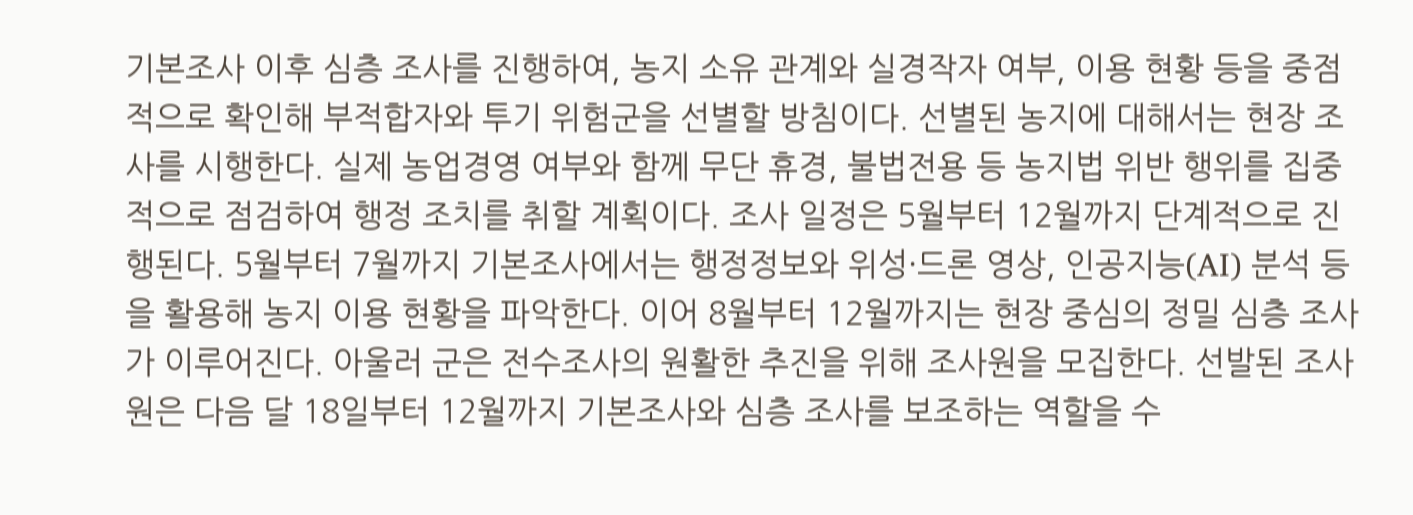기본조사 이후 심층 조사를 진행하여, 농지 소유 관계와 실경작자 여부, 이용 현황 등을 중점적으로 확인해 부적합자와 투기 위험군을 선별할 방침이다. 선별된 농지에 대해서는 현장 조사를 시행한다. 실제 농업경영 여부와 함께 무단 휴경, 불법전용 등 농지법 위반 행위를 집중적으로 점검하여 행정 조치를 취할 계획이다. 조사 일정은 5월부터 12월까지 단계적으로 진행된다. 5월부터 7월까지 기본조사에서는 행정정보와 위성·드론 영상, 인공지능(AI) 분석 등을 활용해 농지 이용 현황을 파악한다. 이어 8월부터 12월까지는 현장 중심의 정밀 심층 조사가 이루어진다. 아울러 군은 전수조사의 원활한 추진을 위해 조사원을 모집한다. 선발된 조사원은 다음 달 18일부터 12월까지 기본조사와 심층 조사를 보조하는 역할을 수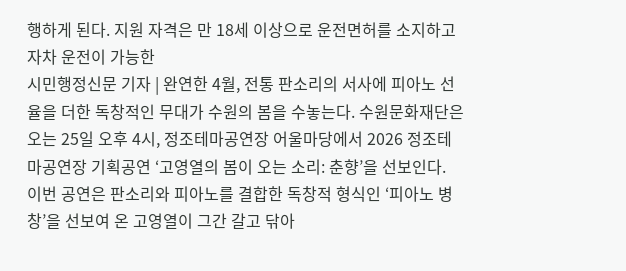행하게 된다. 지원 자격은 만 18세 이상으로 운전면허를 소지하고 자차 운전이 가능한
시민행정신문 기자 | 완연한 4월, 전통 판소리의 서사에 피아노 선율을 더한 독창적인 무대가 수원의 봄을 수놓는다. 수원문화재단은 오는 25일 오후 4시, 정조테마공연장 어울마당에서 2026 정조테마공연장 기획공연 ‘고영열의 봄이 오는 소리: 춘향’을 선보인다. 이번 공연은 판소리와 피아노를 결합한 독창적 형식인 ‘피아노 병창’을 선보여 온 고영열이 그간 갈고 닦아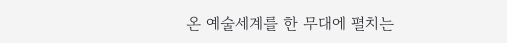온 예술세계를 한 무대에 펼치는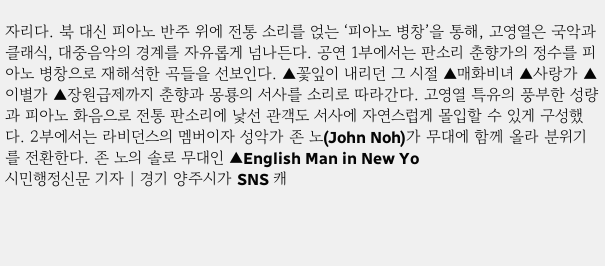자리다. 북 대신 피아노 반주 위에 전통 소리를 얹는 ‘피아노 병창’을 통해, 고영열은 국악과 클래식, 대중음악의 경계를 자유롭게 넘나든다. 공연 1부에서는 판소리 춘향가의 정수를 피아노 병창으로 재해석한 곡들을 선보인다. ▲꽃잎이 내리던 그 시절 ▲매화비녀 ▲사랑가 ▲이별가 ▲장원급제까지 춘향과 몽룡의 서사를 소리로 따라간다. 고영열 특유의 풍부한 성량과 피아노 화음으로 전통 판소리에 낯선 관객도 서사에 자연스럽게 몰입할 수 있게 구성했다. 2부에서는 라비던스의 멤버이자 성악가 존 노(John Noh)가 무대에 함께 올라 분위기를 전환한다. 존 노의 솔로 무대인 ▲English Man in New Yo
시민행정신문 기자 | 경기 양주시가 SNS 캐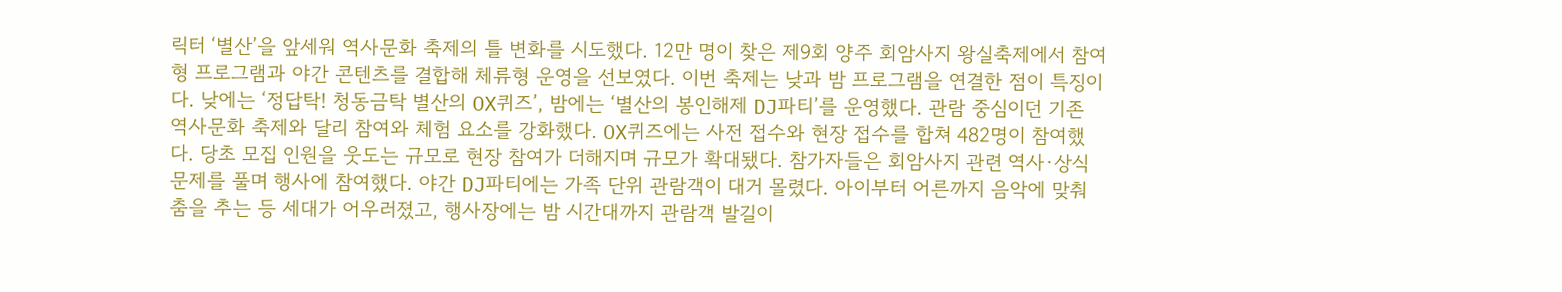릭터 ‘별산’을 앞세워 역사문화 축제의 틀 변화를 시도했다. 12만 명이 찾은 제9회 양주 회암사지 왕실축제에서 참여형 프로그램과 야간 콘텐츠를 결합해 체류형 운영을 선보였다. 이번 축제는 낮과 밤 프로그램을 연결한 점이 특징이다. 낮에는 ‘정답탁! 청동금탁 별산의 OX퀴즈’, 밤에는 ‘별산의 봉인해제 DJ파티’를 운영했다. 관람 중심이던 기존 역사문화 축제와 달리 참여와 체험 요소를 강화했다. OX퀴즈에는 사전 접수와 현장 접수를 합쳐 482명이 참여했다. 당초 모집 인원을 웃도는 규모로 현장 참여가 더해지며 규모가 확대됐다. 참가자들은 회암사지 관련 역사·상식 문제를 풀며 행사에 참여했다. 야간 DJ파티에는 가족 단위 관람객이 대거 몰렸다. 아이부터 어른까지 음악에 맞춰 춤을 추는 등 세대가 어우러졌고, 행사장에는 밤 시간대까지 관람객 발길이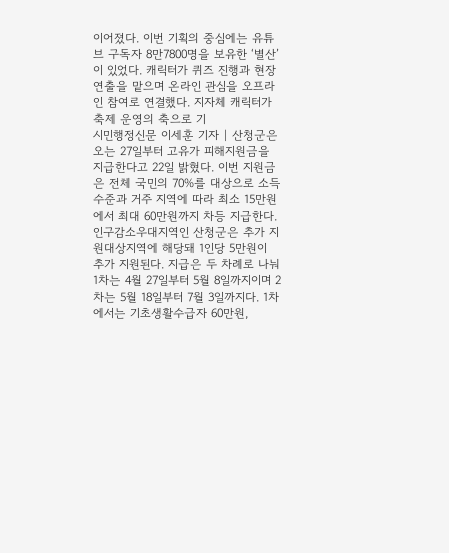이어졌다. 이번 기획의 중심에는 유튜브 구독자 8만7800명을 보유한 ‘별산’이 있었다. 캐릭터가 퀴즈 진행과 현장 연출을 맡으며 온라인 관심을 오프라인 참여로 연결했다. 지자체 캐릭터가 축제 운영의 축으로 기
시민행정신문 이세훈 기자 | 산청군은 오는 27일부터 고유가 피해지원금을 지급한다고 22일 밝혔다. 이번 지원금은 전체 국민의 70%를 대상으로 소득수준과 거주 지역에 따라 최소 15만원에서 최대 60만원까지 차등 지급한다. 인구감소우대지역인 산청군은 추가 지원대상지역에 해당돼 1인당 5만원이 추가 지원된다. 지급은 두 차례로 나눠 1차는 4월 27일부터 5월 8일까지이며 2차는 5월 18일부터 7월 3일까지다. 1차에서는 기초생활수급자 60만원,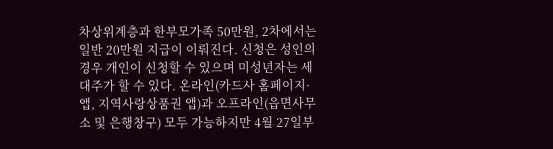차상위계층과 한부모가족 50만원, 2차에서는 일반 20만원 지급이 이뤄진다. 신청은 성인의 경우 개인이 신청할 수 있으며 미성년자는 세대주가 할 수 있다. 온라인(카드사 홈페이지·앱, 지역사랑상품권 앱)과 오프라인(읍면사무소 및 은행창구) 모두 가능하지만 4월 27일부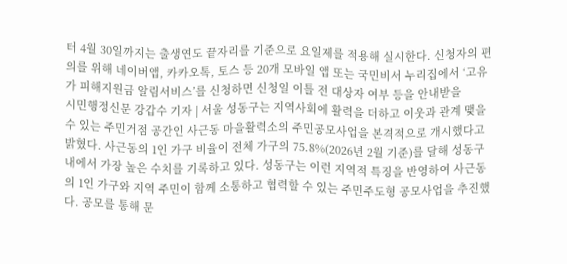터 4월 30일까지는 출생연도 끝자리를 기준으로 요일제를 적용해 실시한다. 신청자의 편의를 위해 네이버앱, 카카오톡, 토스 등 20개 모바일 앱 또는 국민비서 누리집에서 ‘고유가 피해지원금 알림서비스’를 신청하면 신청일 이틀 전 대상자 여부 등을 안내받을
시민행정신문 강갑수 기자 | 서울 성동구는 지역사회에 활력을 더하고 이웃과 관계 맺을 수 있는 주민거점 공간인 사근동 마을활력소의 주민공모사업을 본격적으로 개시했다고 밝혔다. 사근동의 1인 가구 비율이 전체 가구의 75.8%(2026년 2월 기준)를 달해 성동구 내에서 가장 높은 수치를 기록하고 있다. 성동구는 이런 지역적 특징을 반영하여 사근동의 1인 가구와 지역 주민이 함께 소통하고 협력할 수 있는 주민주도형 공모사업을 추진했다. 공모를 통해 문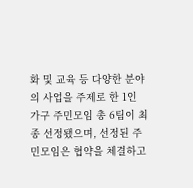화 및 교육 등 다양한 분야의 사업을 주제로 한 1인 가구 주민모임 총 6팀이 최종 선정됐으며, 선정된 주민모임은 협약을 체결하고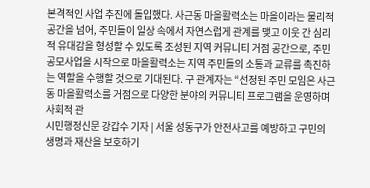본격적인 사업 추진에 돌입했다. 사근동 마을활력소는 마을이라는 물리적 공간을 넘어, 주민들이 일상 속에서 자연스럽게 관계를 맺고 이웃 간 심리적 유대감을 형성할 수 있도록 조성된 지역 커뮤니티 거점 공간으로, 주민공모사업을 시작으로 마을활력소는 지역 주민들의 소통과 교류를 촉진하는 역할을 수행할 것으로 기대된다. 구 관계자는 “선정된 주민 모임은 사근동 마을활력소를 거점으로 다양한 분야의 커뮤니티 프로그램을 운영하며 사회적 관
시민행정신문 강갑수 기자 | 서울 성동구가 안전사고를 예방하고 구민의 생명과 재산을 보호하기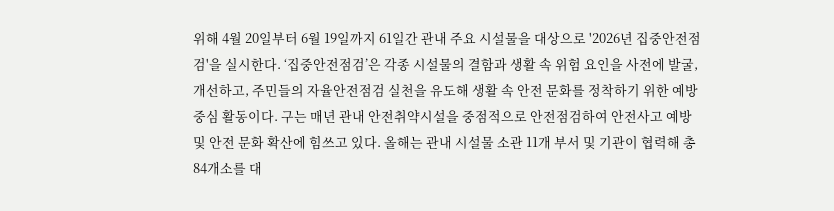위해 4월 20일부터 6월 19일까지 61일간 관내 주요 시설물을 대상으로 '2026년 집중안전점검'을 실시한다. ‘집중안전점검’은 각종 시설물의 결함과 생활 속 위험 요인을 사전에 발굴, 개선하고, 주민들의 자율안전점검 실천을 유도해 생활 속 안전 문화를 정착하기 위한 예방 중심 활동이다. 구는 매년 관내 안전취약시설을 중점적으로 안전점검하여 안전사고 예방 및 안전 문화 확산에 힘쓰고 있다. 올해는 관내 시설물 소관 11개 부서 및 기관이 협력해 총 84개소를 대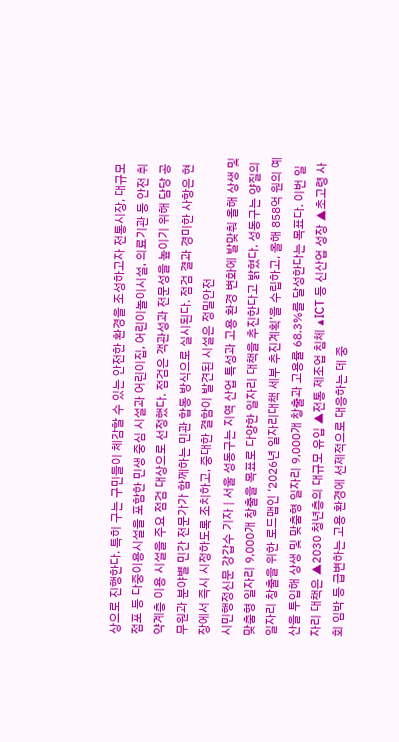상으로 진행한다. 특히 구는 구민들이 체감할 수 있는 안전한 환경을 조성하고자 전통시장, 대규모 점포 등 다중이용시설을 포함한 민생 중심 시설과 어린이집, 어린이놀이시설, 의료기관 등 안전 취약계층 이용 시설을 주요 점검 대상으로 선정했다. 점검은 객관성과 전문성을 높이기 위해 담당 공무원과 분야별 민간 전문가가 함께하는 민관 합동 방식으로 실시된다. 점검 결과 경미한 사항은 현장에서 즉시 시정하도록 조치하고, 중대한 결함이 발견된 시설은 정밀안전
시민행정신문 강갑수 기자 | 서울 성동구는 지역 산업 특성과 고용 환경 변화에 발맞춰 올해 상생 및 맞춤형 일자리 9,000개 창출을 목표로 다양한 일자리 대책을 추진한다고 밝혔다. 성동구는 양질의 일자리 창출을 위한 로드맵인 ‘2026년 일자리대책 세부 추진계획’을 수립하고, 올해 858억 원의 예산을 투입해 상생 및 맞춤형 일자리 9,000개 창출과 고용률 68.3%를 달성한다는 목표다. 이번 일자리 대책은 ▲2030 청년층의 대규모 유입 ▲전통 제조업 침체 ▲ICT 등 신산업 성장 ▲초고령 사회 임박 등 급변하는 고용 환경에 선제적으로 대응하는 데 중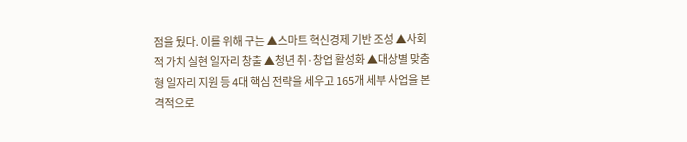점을 뒀다. 이를 위해 구는 ▲스마트 혁신경제 기반 조성 ▲사회적 가치 실현 일자리 창출 ▲청년 취·창업 활성화 ▲대상별 맞춤형 일자리 지원 등 4대 핵심 전략을 세우고 165개 세부 사업을 본격적으로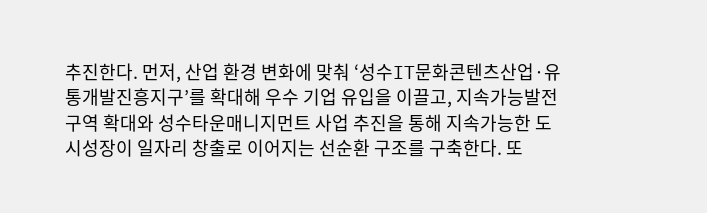추진한다. 먼저, 산업 환경 변화에 맞춰 ‘성수IT문화콘텐츠산업·유통개발진흥지구’를 확대해 우수 기업 유입을 이끌고, 지속가능발전구역 확대와 성수타운매니지먼트 사업 추진을 통해 지속가능한 도시성장이 일자리 창출로 이어지는 선순환 구조를 구축한다. 또